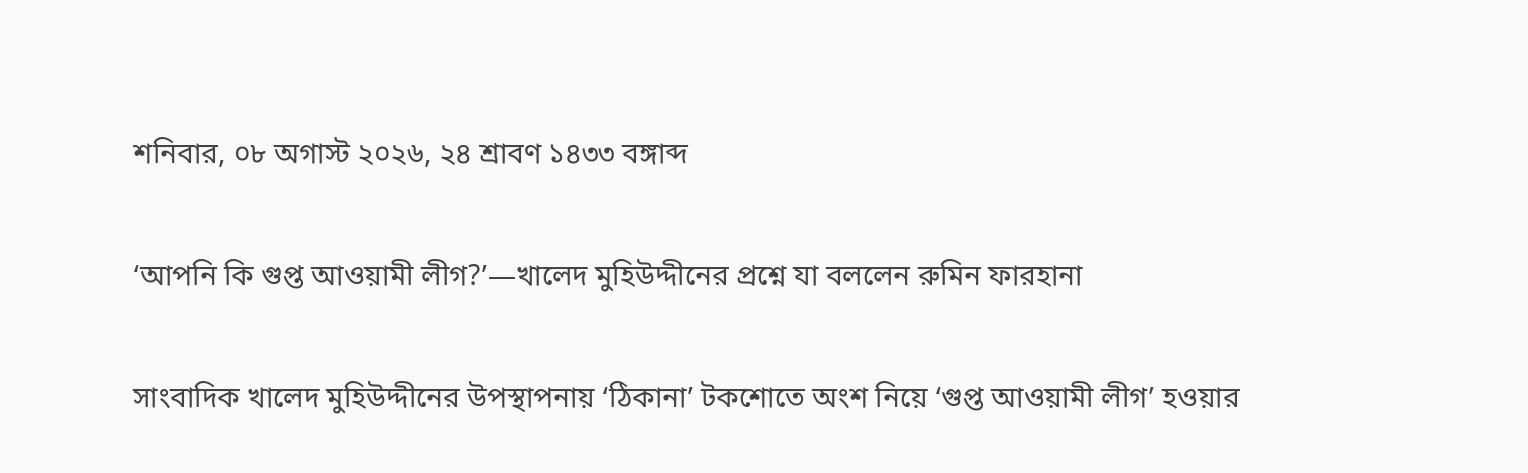শনিবার, ০৮ অগাস্ট ২০২৬, ২৪ শ্রাবণ ১৪৩৩ বঙ্গাব্দ

‘আপনি কি গুপ্ত আওয়ামী লীগ?’—খালেদ মুহিউদ্দীনের প্রশ্নে যা বললেন রুমিন ফারহানা

সাংবাদিক খালেদ মুহিউদ্দীনের উপস্থাপনায় ‘ঠিকানা’ টকশোতে অংশ নিয়ে ‘গুপ্ত আওয়ামী লীগ’ হওয়ার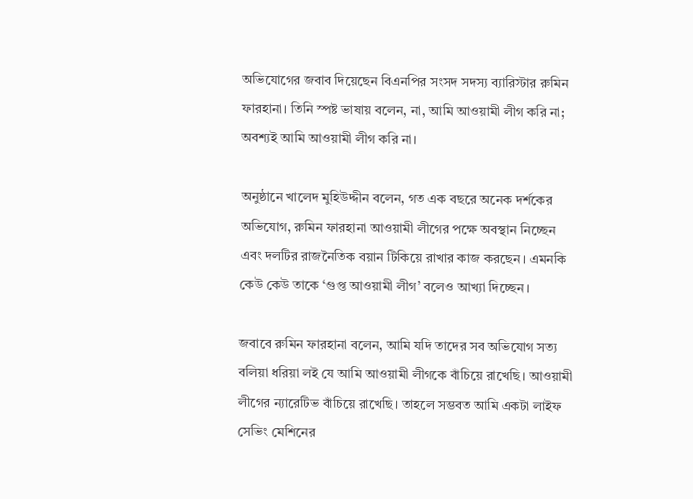অভিযোগের জবাব দিয়েছেন বিএনপির সংসদ সদস্য ব্যারিস্টার রুমিন ফারহানা। তিনি স্পষ্ট ভাষায় বলেন, না, আমি আওয়ামী লীগ করি না; অবশ্যই আমি আওয়ামী লীগ করি না।

অনুষ্ঠানে খালেদ মুহিউদ্দীন বলেন, গত এক বছরে অনেক দর্শকের অভিযোগ, রুমিন ফারহানা আওয়ামী লীগের পক্ষে অবস্থান নিচ্ছেন এবং দলটির রাজনৈতিক বয়ান টিকিয়ে রাখার কাজ করছেন। এমনকি কেউ কেউ তাকে ‘গুপ্ত আওয়ামী লীগ’ বলেও আখ্যা দিচ্ছেন।

জবাবে রুমিন ফারহানা বলেন, আমি যদি তাদের সব অভিযোগ সত্য বলিয়া ধরিয়া লই যে আমি আওয়ামী লীগকে বাঁচিয়ে রাখেছি। আওয়ামী লীগের ন্যারেটিভ বাঁচিয়ে রাখেছি। তাহলে সম্ভবত আমি একটা লাইফ সেভিং মেশিনের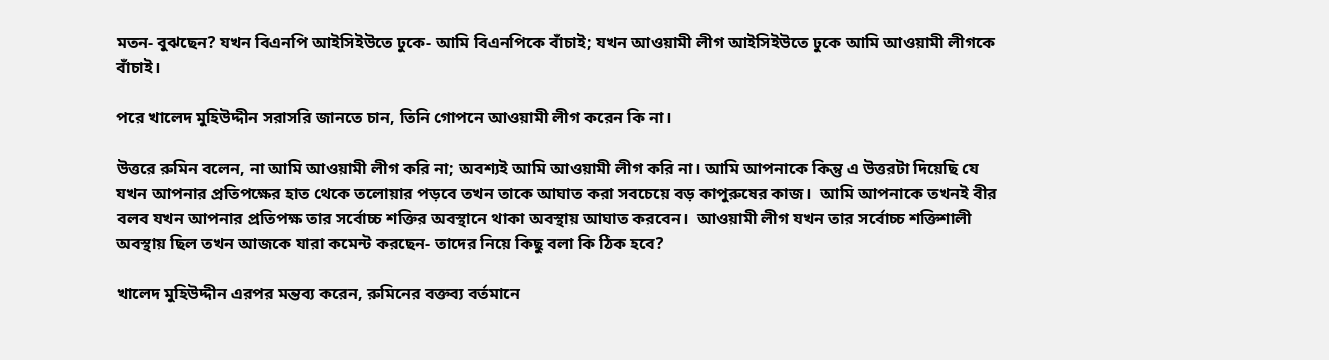মতন- বুঝছেন? যখন বিএনপি আইসিইউতে ঢুকে- আমি বিএনপিকে বাঁচাই; যখন আওয়ামী লীগ আইসিইউতে ঢুকে আমি আওয়ামী লীগকে বাঁচাই।

পরে খালেদ মুহিউদ্দীন সরাসরি জানতে চান, তিনি গোপনে আওয়ামী লীগ করেন কি না।

উত্তরে রুমিন বলেন, না আমি আওয়ামী লীগ করি না; অবশ্যই আমি আওয়ামী লীগ করি না। আমি আপনাকে কিন্তু এ উত্তরটা দিয়েছি যে যখন আপনার প্রতিপক্ষের হাত থেকে তলোয়ার পড়বে তখন তাকে আঘাত করা সবচেয়ে বড় কাপুরুষের কাজ।  আমি আপনাকে তখনই বীর বলব যখন আপনার প্রতিপক্ষ তার সর্বোচ্চ শক্তির অবস্থানে থাকা অবস্থায় আঘাত করবেন।  আওয়ামী লীগ যখন তার সর্বোচ্চ শক্তিশালী অবস্থায় ছিল তখন আজকে যারা কমেন্ট করছেন- তাদের নিয়ে কিছু বলা কি ঠিক হবে?

খালেদ মুহিউদ্দীন এরপর মন্তব্য করেন, রুমিনের বক্তব্য বর্তমানে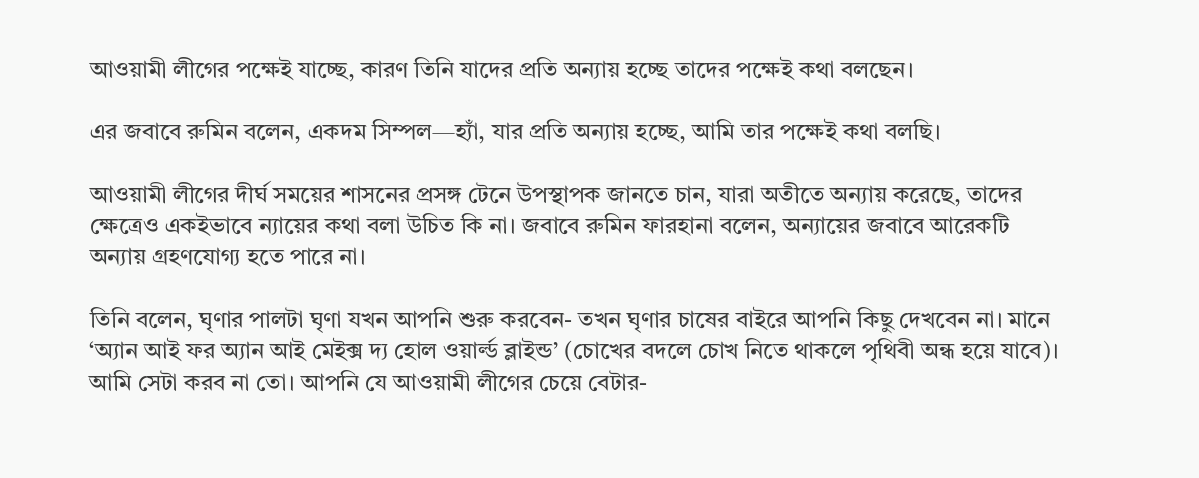আওয়ামী লীগের পক্ষেই যাচ্ছে, কারণ তিনি যাদের প্রতি অন্যায় হচ্ছে তাদের পক্ষেই কথা বলছেন।

এর জবাবে রুমিন বলেন, একদম সিম্পল—হ্যাঁ, যার প্রতি অন্যায় হচ্ছে, আমি তার পক্ষেই কথা বলছি।

আওয়ামী লীগের দীর্ঘ সময়ের শাসনের প্রসঙ্গ টেনে উপস্থাপক জানতে চান, যারা অতীতে অন্যায় করেছে, তাদের ক্ষেত্রেও একইভাবে ন্যায়ের কথা বলা উচিত কি না। জবাবে রুমিন ফারহানা বলেন, অন্যায়ের জবাবে আরেকটি অন্যায় গ্রহণযোগ্য হতে পারে না।

তিনি বলেন, ঘৃণার পালটা ঘৃণা যখন আপনি শুরু করবেন- তখন ঘৃণার চাষের বাইরে আপনি কিছু দেখবেন না। মানে ‘অ্যান আই ফর অ্যান আই মেইক্স দ্য হোল ওয়ার্ল্ড ব্লাইন্ড’ (চোখের বদলে চোখ নিতে থাকলে পৃথিবী অন্ধ হয়ে যাবে)। আমি সেটা করব না তো। আপনি যে আওয়ামী লীগের চেয়ে বেটার-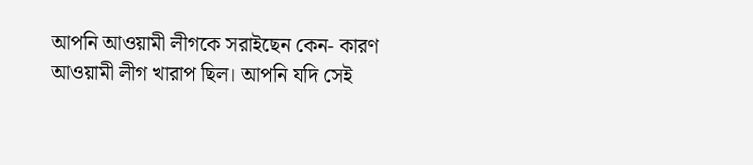আপনি আওয়ামী লীগকে সরাইছেন কেন- কারণ আওয়ামী লীগ খারাপ ছিল। আপনি যদি সেই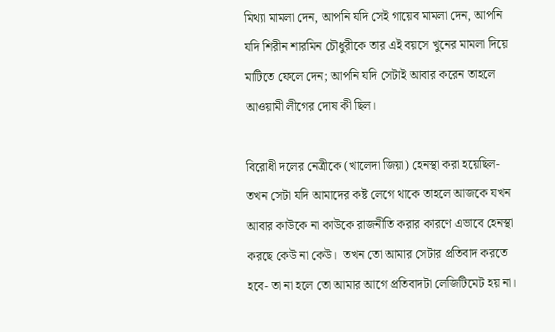মিথ্যা মামলা দেন, আপনি যদি সেই গায়েব মামলা দেন, আপনি যদি শিরীন শারমিন চৌধুরীকে তার এই বয়সে খুনের মামলা দিয়ে মাটিতে ফেলে দেন; আপনি যদি সেটাই আবার করেন তাহলে আওয়ামী লীগের দোষ কী ছিল।

বিরোধী দলের নেত্রীকে (খালেদা জিয়া) হেনস্থা করা হয়েছিল- তখন সেটা যদি আমাদের কষ্ট লেগে থাকে তাহলে আজকে যখন আবার কাউকে না কাউকে রাজনীতি করার কারণে এভাবে হেনস্থা করছে কেউ না কেউ।  তখন তো আমার সেটার প্রতিবাদ করতে হবে- তা না হলে তো আমার আগে প্রতিবাদটা লেজিটিমেট হয় না।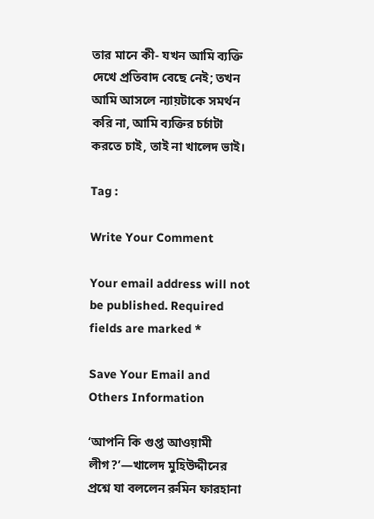তার মানে কী- যখন আমি ব্যক্তি দেখে প্রতিবাদ বেছে নেই; তখন আমি আসলে ন্যায়টাকে সমর্থন করি না, আমি ব্যক্তির চর্চাটা করতে চাই, তাই না খালেদ ভাই।

Tag :

Write Your Comment

Your email address will not be published. Required fields are marked *

Save Your Email and Others Information

‘আপনি কি গুপ্ত আওয়ামী লীগ?’—খালেদ মুহিউদ্দীনের প্রশ্নে যা বললেন রুমিন ফারহানা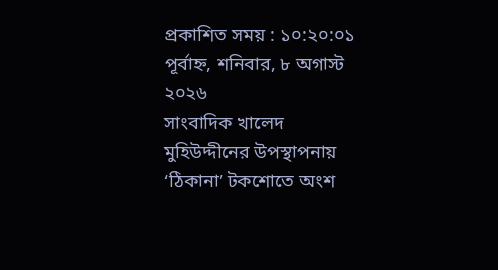প্রকাশিত সময় : ১০:২০:০১ পূর্বাহ্ন, শনিবার, ৮ অগাস্ট ২০২৬
সাংবাদিক খালেদ মুহিউদ্দীনের উপস্থাপনায় ‘ঠিকানা’ টকশোতে অংশ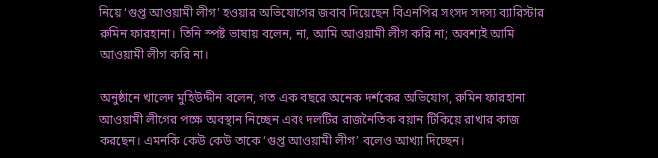নিয়ে ‘গুপ্ত আওয়ামী লীগ’ হওয়ার অভিযোগের জবাব দিয়েছেন বিএনপির সংসদ সদস্য ব্যারিস্টার রুমিন ফারহানা। তিনি স্পষ্ট ভাষায় বলেন, না, আমি আওয়ামী লীগ করি না; অবশ্যই আমি আওয়ামী লীগ করি না।

অনুষ্ঠানে খালেদ মুহিউদ্দীন বলেন, গত এক বছরে অনেক দর্শকের অভিযোগ, রুমিন ফারহানা আওয়ামী লীগের পক্ষে অবস্থান নিচ্ছেন এবং দলটির রাজনৈতিক বয়ান টিকিয়ে রাখার কাজ করছেন। এমনকি কেউ কেউ তাকে ‘গুপ্ত আওয়ামী লীগ’ বলেও আখ্যা দিচ্ছেন।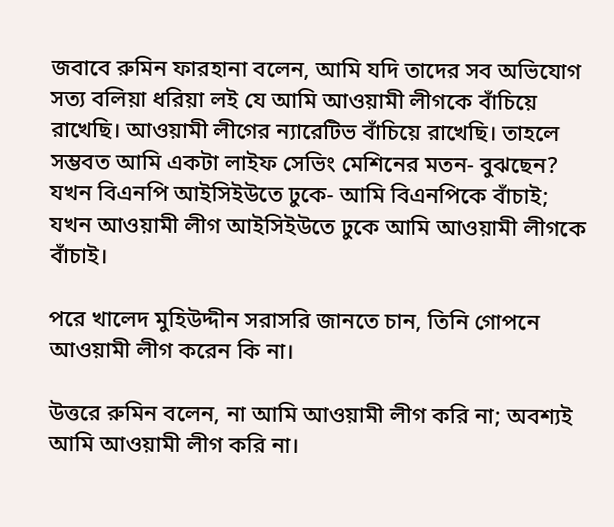জবাবে রুমিন ফারহানা বলেন, আমি যদি তাদের সব অভিযোগ সত্য বলিয়া ধরিয়া লই যে আমি আওয়ামী লীগকে বাঁচিয়ে রাখেছি। আওয়ামী লীগের ন্যারেটিভ বাঁচিয়ে রাখেছি। তাহলে সম্ভবত আমি একটা লাইফ সেভিং মেশিনের মতন- বুঝছেন? যখন বিএনপি আইসিইউতে ঢুকে- আমি বিএনপিকে বাঁচাই; যখন আওয়ামী লীগ আইসিইউতে ঢুকে আমি আওয়ামী লীগকে বাঁচাই।

পরে খালেদ মুহিউদ্দীন সরাসরি জানতে চান, তিনি গোপনে আওয়ামী লীগ করেন কি না।

উত্তরে রুমিন বলেন, না আমি আওয়ামী লীগ করি না; অবশ্যই আমি আওয়ামী লীগ করি না।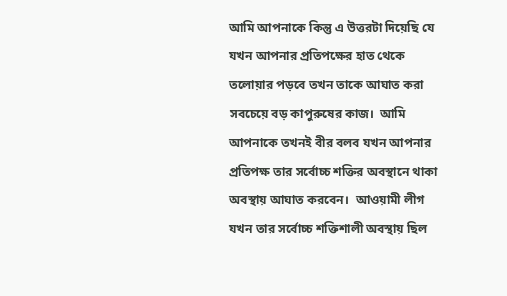আমি আপনাকে কিন্তু এ উত্তরটা দিয়েছি যে যখন আপনার প্রতিপক্ষের হাত থেকে তলোয়ার পড়বে তখন তাকে আঘাত করা সবচেয়ে বড় কাপুরুষের কাজ।  আমি আপনাকে তখনই বীর বলব যখন আপনার প্রতিপক্ষ তার সর্বোচ্চ শক্তির অবস্থানে থাকা অবস্থায় আঘাত করবেন।  আওয়ামী লীগ যখন তার সর্বোচ্চ শক্তিশালী অবস্থায় ছিল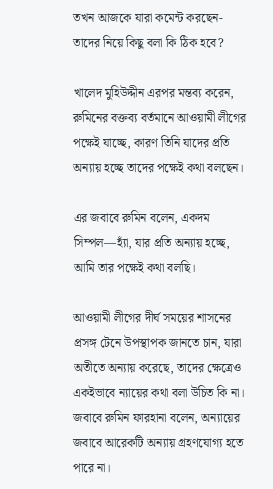তখন আজকে যারা কমেন্ট করছেন- তাদের নিয়ে কিছু বলা কি ঠিক হবে?

খালেদ মুহিউদ্দীন এরপর মন্তব্য করেন, রুমিনের বক্তব্য বর্তমানে আওয়ামী লীগের পক্ষেই যাচ্ছে, কারণ তিনি যাদের প্রতি অন্যায় হচ্ছে তাদের পক্ষেই কথা বলছেন।

এর জবাবে রুমিন বলেন, একদম সিম্পল—হ্যাঁ, যার প্রতি অন্যায় হচ্ছে, আমি তার পক্ষেই কথা বলছি।

আওয়ামী লীগের দীর্ঘ সময়ের শাসনের প্রসঙ্গ টেনে উপস্থাপক জানতে চান, যারা অতীতে অন্যায় করেছে, তাদের ক্ষেত্রেও একইভাবে ন্যায়ের কথা বলা উচিত কি না। জবাবে রুমিন ফারহানা বলেন, অন্যায়ের জবাবে আরেকটি অন্যায় গ্রহণযোগ্য হতে পারে না।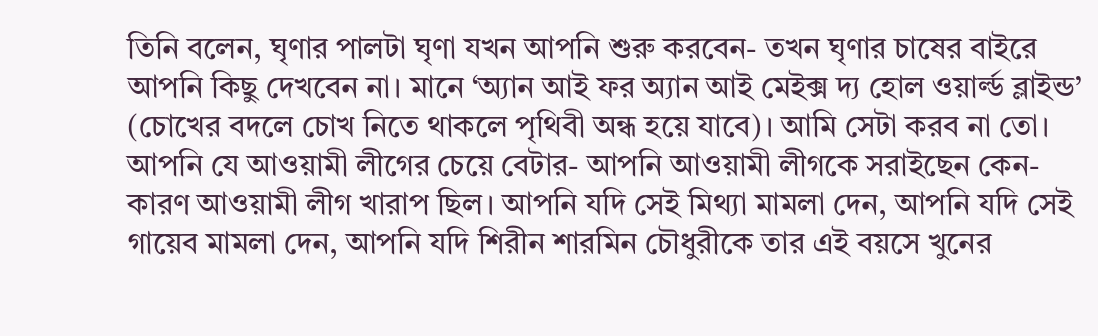তিনি বলেন, ঘৃণার পালটা ঘৃণা যখন আপনি শুরু করবেন- তখন ঘৃণার চাষের বাইরে আপনি কিছু দেখবেন না। মানে ‘অ্যান আই ফর অ্যান আই মেইক্স দ্য হোল ওয়ার্ল্ড ব্লাইন্ড’ (চোখের বদলে চোখ নিতে থাকলে পৃথিবী অন্ধ হয়ে যাবে)। আমি সেটা করব না তো। আপনি যে আওয়ামী লীগের চেয়ে বেটার- আপনি আওয়ামী লীগকে সরাইছেন কেন- কারণ আওয়ামী লীগ খারাপ ছিল। আপনি যদি সেই মিথ্যা মামলা দেন, আপনি যদি সেই গায়েব মামলা দেন, আপনি যদি শিরীন শারমিন চৌধুরীকে তার এই বয়সে খুনের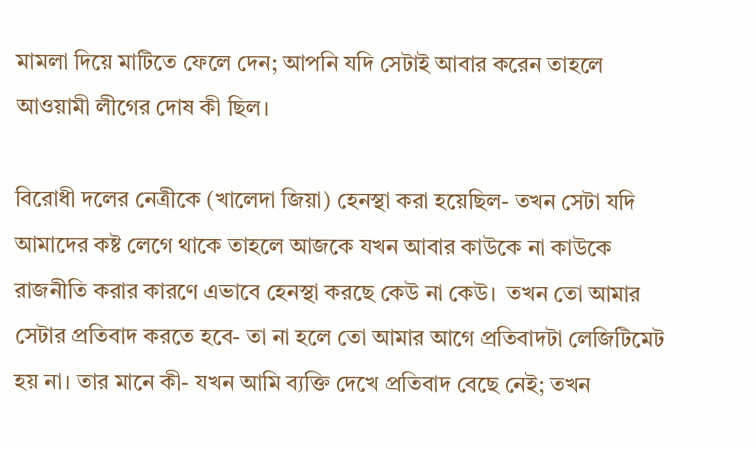মামলা দিয়ে মাটিতে ফেলে দেন; আপনি যদি সেটাই আবার করেন তাহলে আওয়ামী লীগের দোষ কী ছিল।

বিরোধী দলের নেত্রীকে (খালেদা জিয়া) হেনস্থা করা হয়েছিল- তখন সেটা যদি আমাদের কষ্ট লেগে থাকে তাহলে আজকে যখন আবার কাউকে না কাউকে রাজনীতি করার কারণে এভাবে হেনস্থা করছে কেউ না কেউ।  তখন তো আমার সেটার প্রতিবাদ করতে হবে- তা না হলে তো আমার আগে প্রতিবাদটা লেজিটিমেট হয় না। তার মানে কী- যখন আমি ব্যক্তি দেখে প্রতিবাদ বেছে নেই; তখন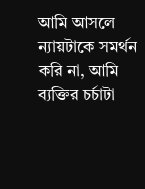আমি আসলে ন্যায়টাকে সমর্থন করি না, আমি ব্যক্তির চর্চাটা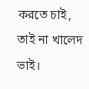করতে চাই, তাই না খালেদ ভাই।